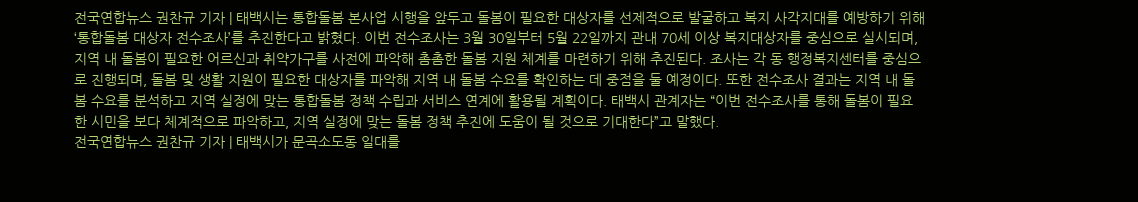전국연합뉴스 권찬규 기자 | 태백시는 통합돌봄 본사업 시행을 앞두고 돌봄이 필요한 대상자를 선제적으로 발굴하고 복지 사각지대를 예방하기 위해 ‘통합돌봄 대상자 전수조사’를 추진한다고 밝혔다. 이번 전수조사는 3월 30일부터 5월 22일까지 관내 70세 이상 복지대상자를 중심으로 실시되며, 지역 내 돌봄이 필요한 어르신과 취약가구를 사전에 파악해 촘촘한 돌봄 지원 체계를 마련하기 위해 추진된다. 조사는 각 동 행정복지센터를 중심으로 진행되며, 돌봄 및 생활 지원이 필요한 대상자를 파악해 지역 내 돌봄 수요를 확인하는 데 중점을 둘 예정이다. 또한 전수조사 결과는 지역 내 돌봄 수요를 분석하고 지역 실정에 맞는 통합돌봄 정책 수립과 서비스 연계에 활용될 계획이다. 태백시 관계자는 “이번 전수조사를 통해 돌봄이 필요한 시민을 보다 체계적으로 파악하고, 지역 실정에 맞는 돌봄 정책 추진에 도움이 될 것으로 기대한다”고 말했다.
전국연합뉴스 권찬규 기자 | 태백시가 문곡소도동 일대를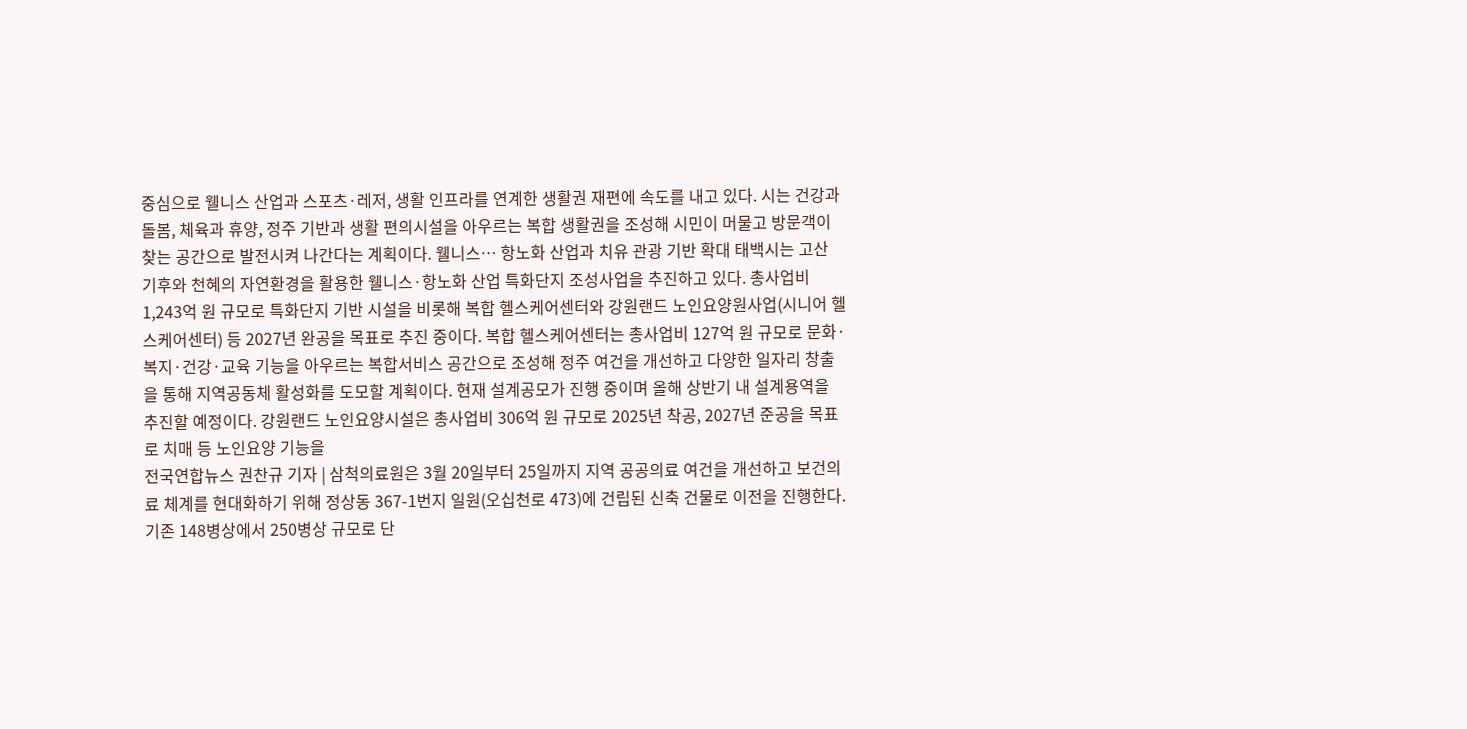중심으로 웰니스 산업과 스포츠·레저, 생활 인프라를 연계한 생활권 재편에 속도를 내고 있다. 시는 건강과 돌봄, 체육과 휴양, 정주 기반과 생활 편의시설을 아우르는 복합 생활권을 조성해 시민이 머물고 방문객이 찾는 공간으로 발전시켜 나간다는 계획이다. 웰니스… 항노화 산업과 치유 관광 기반 확대 태백시는 고산 기후와 천혜의 자연환경을 활용한 웰니스·항노화 산업 특화단지 조성사업을 추진하고 있다. 총사업비 1,243억 원 규모로 특화단지 기반 시설을 비롯해 복합 헬스케어센터와 강원랜드 노인요양원사업(시니어 헬스케어센터) 등 2027년 완공을 목표로 추진 중이다. 복합 헬스케어센터는 총사업비 127억 원 규모로 문화·복지·건강·교육 기능을 아우르는 복합서비스 공간으로 조성해 정주 여건을 개선하고 다양한 일자리 창출을 통해 지역공동체 활성화를 도모할 계획이다. 현재 설계공모가 진행 중이며 올해 상반기 내 설계용역을 추진할 예정이다. 강원랜드 노인요양시설은 총사업비 306억 원 규모로 2025년 착공, 2027년 준공을 목표로 치매 등 노인요양 기능을
전국연합뉴스 권찬규 기자 | 삼척의료원은 3월 20일부터 25일까지 지역 공공의료 여건을 개선하고 보건의료 체계를 현대화하기 위해 정상동 367-1번지 일원(오십천로 473)에 건립된 신축 건물로 이전을 진행한다. 기존 148병상에서 250병상 규모로 단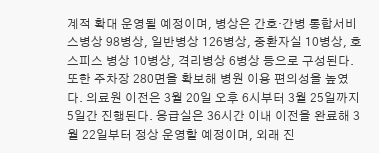계적 확대 운영될 예정이며, 병상은 간호·간병 통합서비스병상 98병상, 일반병상 126병상, 중환자실 10병상, 호스피스 병상 10병상, 격리병상 6병상 등으로 구성된다. 또한 주차장 280면을 확보해 병원 이용 편의성을 높였다. 의료원 이전은 3월 20일 오후 6시부터 3월 25일까지 5일간 진행된다. 응급실은 36시간 이내 이전을 완료해 3월 22일부터 정상 운영할 예정이며, 외래 진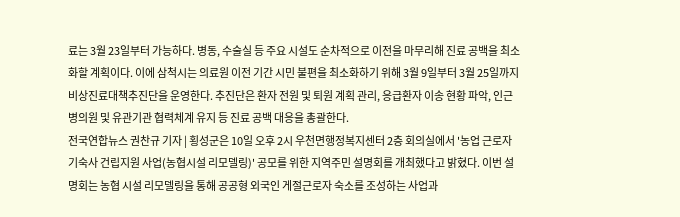료는 3월 23일부터 가능하다. 병동, 수술실 등 주요 시설도 순차적으로 이전을 마무리해 진료 공백을 최소화할 계획이다. 이에 삼척시는 의료원 이전 기간 시민 불편을 최소화하기 위해 3월 9일부터 3월 25일까지 비상진료대책추진단을 운영한다. 추진단은 환자 전원 및 퇴원 계획 관리, 응급환자 이송 현황 파악, 인근 병의원 및 유관기관 협력체계 유지 등 진료 공백 대응을 총괄한다.
전국연합뉴스 권찬규 기자 | 횡성군은 10일 오후 2시 우천면행정복지센터 2층 회의실에서 '농업 근로자 기숙사 건립지원 사업(농협시설 리모델링)' 공모를 위한 지역주민 설명회를 개최했다고 밝혔다. 이번 설명회는 농협 시설 리모델링을 통해 공공형 외국인 게절근로자 숙소를 조성하는 사업과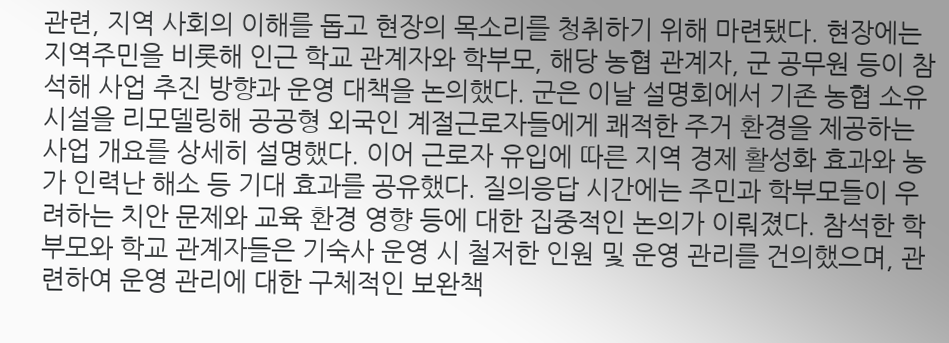관련, 지역 사회의 이해를 돕고 현장의 목소리를 청취하기 위해 마련됐다. 현장에는 지역주민을 비롯해 인근 학교 관계자와 학부모, 해당 농협 관계자, 군 공무원 등이 참석해 사업 추진 방향과 운영 대책을 논의했다. 군은 이날 설명회에서 기존 농협 소유 시설을 리모델링해 공공형 외국인 계절근로자들에게 쾌적한 주거 환경을 제공하는 사업 개요를 상세히 설명했다. 이어 근로자 유입에 따른 지역 경제 활성화 효과와 농가 인력난 해소 등 기대 효과를 공유했다. 질의응답 시간에는 주민과 학부모들이 우려하는 치안 문제와 교육 환경 영향 등에 대한 집중적인 논의가 이뤄졌다. 참석한 학부모와 학교 관계자들은 기숙사 운영 시 철저한 인원 및 운영 관리를 건의했으며, 관련하여 운영 관리에 대한 구체적인 보완책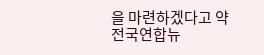을 마련하겠다고 약
전국연합뉴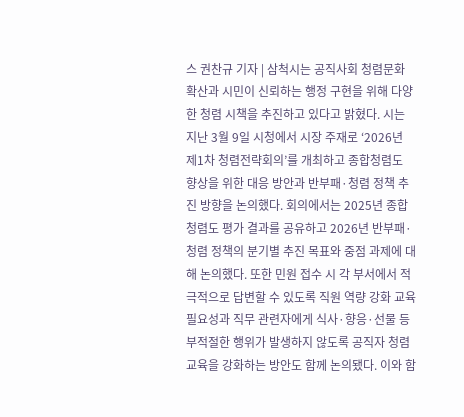스 권찬규 기자 | 삼척시는 공직사회 청렴문화 확산과 시민이 신뢰하는 행정 구현을 위해 다양한 청렴 시책을 추진하고 있다고 밝혔다. 시는 지난 3월 9일 시청에서 시장 주재로 ‘2026년 제1차 청렴전략회의’를 개최하고 종합청렴도 향상을 위한 대응 방안과 반부패·청렴 정책 추진 방향을 논의했다. 회의에서는 2025년 종합청렴도 평가 결과를 공유하고 2026년 반부패·청렴 정책의 분기별 추진 목표와 중점 과제에 대해 논의했다. 또한 민원 접수 시 각 부서에서 적극적으로 답변할 수 있도록 직원 역량 강화 교육 필요성과 직무 관련자에게 식사·향응·선물 등 부적절한 행위가 발생하지 않도록 공직자 청렴교육을 강화하는 방안도 함께 논의됐다. 이와 함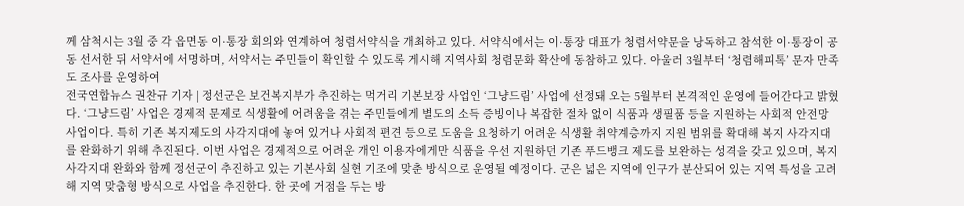께 삼척시는 3월 중 각 읍면동 이·통장 회의와 연계하여 청렴서약식을 개최하고 있다. 서약식에서는 이·통장 대표가 청렴서약문을 낭독하고 참석한 이·통장이 공동 선서한 뒤 서약서에 서명하며, 서약서는 주민들이 확인할 수 있도록 게시해 지역사회 청렴문화 확산에 동참하고 있다. 아울러 3월부터 ‘청렴해피톡’ 문자 만족도 조사를 운영하여
전국연합뉴스 권찬규 기자 | 정선군은 보건복지부가 추진하는 먹거리 기본보장 사업인 ‘그냥드림’ 사업에 선정돼 오는 5월부터 본격적인 운영에 들어간다고 밝혔다. ‘그냥드림’ 사업은 경제적 문제로 식생활에 어려움을 겪는 주민들에게 별도의 소득 증빙이나 복잡한 절차 없이 식품과 생필품 등을 지원하는 사회적 안전망 사업이다. 특히 기존 복지제도의 사각지대에 놓여 있거나 사회적 편견 등으로 도움을 요청하기 어려운 식생활 취약계층까지 지원 범위를 확대해 복지 사각지대를 완화하기 위해 추진된다. 이번 사업은 경제적으로 어려운 개인 이용자에게만 식품을 우선 지원하던 기존 푸드뱅크 제도를 보완하는 성격을 갖고 있으며, 복지 사각지대 완화와 함께 정선군이 추진하고 있는 기본사회 실현 기조에 맞춘 방식으로 운영될 예정이다. 군은 넓은 지역에 인구가 분산되어 있는 지역 특성을 고려해 지역 맞춤형 방식으로 사업을 추진한다. 한 곳에 거점을 두는 방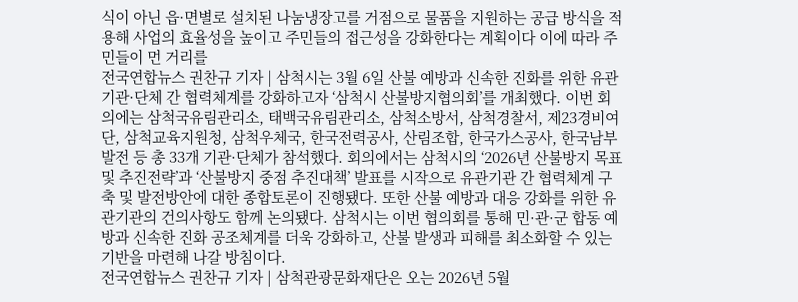식이 아닌 읍·면별로 설치된 나눔냉장고를 거점으로 물품을 지원하는 공급 방식을 적용해 사업의 효율성을 높이고 주민들의 접근성을 강화한다는 계획이다 이에 따라 주민들이 먼 거리를
전국연합뉴스 권찬규 기자 | 삼척시는 3월 6일 산불 예방과 신속한 진화를 위한 유관기관·단체 간 협력체계를 강화하고자 ‘삼척시 산불방지협의회’를 개최했다. 이번 회의에는 삼척국유림관리소, 태백국유림관리소, 삼척소방서, 삼척경찰서, 제23경비여단, 삼척교육지원청, 삼척우체국, 한국전력공사, 산림조합, 한국가스공사, 한국남부발전 등 총 33개 기관·단체가 참석했다. 회의에서는 삼척시의 ‘2026년 산불방지 목표 및 추진전략’과 ‘산불방지 중점 추진대책’ 발표를 시작으로 유관기관 간 협력체계 구축 및 발전방안에 대한 종합토론이 진행됐다. 또한 산불 예방과 대응 강화를 위한 유관기관의 건의사항도 함께 논의됐다. 삼척시는 이번 협의회를 통해 민·관·군 합동 예방과 신속한 진화 공조체계를 더욱 강화하고, 산불 발생과 피해를 최소화할 수 있는 기반을 마련해 나갈 방침이다.
전국연합뉴스 권찬규 기자 | 삼척관광문화재단은 오는 2026년 5월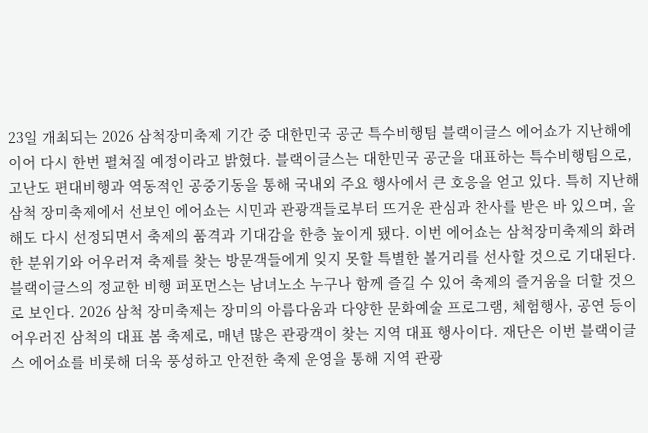23일 개최되는 2026 삼척장미축제 기간 중 대한민국 공군 특수비행팀 블랙이글스 에어쇼가 지난해에 이어 다시 한번 펼쳐질 예정이라고 밝혔다. 블랙이글스는 대한민국 공군을 대표하는 특수비행팀으로, 고난도 편대비행과 역동적인 공중기동을 통해 국내외 주요 행사에서 큰 호응을 얻고 있다. 특히 지난해 삼척 장미축제에서 선보인 에어쇼는 시민과 관광객들로부터 뜨거운 관심과 찬사를 받은 바 있으며, 올해도 다시 선정되면서 축제의 품격과 기대감을 한층 높이게 됐다. 이번 에어쇼는 삼척장미축제의 화려한 분위기와 어우러져 축제를 찾는 방문객들에게 잊지 못할 특별한 볼거리를 선사할 것으로 기대된다. 블랙이글스의 정교한 비행 퍼포먼스는 남녀노소 누구나 함께 즐길 수 있어 축제의 즐거움을 더할 것으로 보인다. 2026 삼척 장미축제는 장미의 아름다움과 다양한 문화예술 프로그램, 체험행사, 공연 등이 어우러진 삼척의 대표 봄 축제로, 매년 많은 관광객이 찾는 지역 대표 행사이다. 재단은 이번 블랙이글스 에어쇼를 비롯해 더욱 풍성하고 안전한 축제 운영을 통해 지역 관광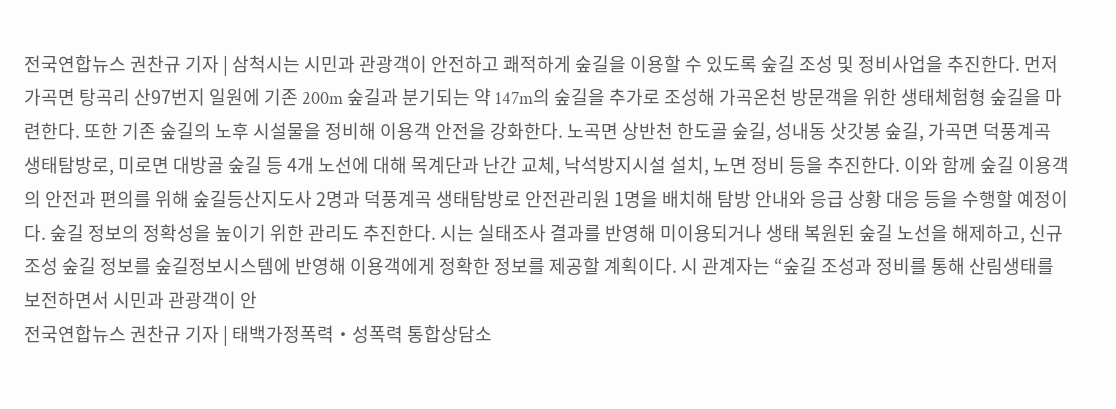전국연합뉴스 권찬규 기자 | 삼척시는 시민과 관광객이 안전하고 쾌적하게 숲길을 이용할 수 있도록 숲길 조성 및 정비사업을 추진한다. 먼저 가곡면 탕곡리 산97번지 일원에 기존 200m 숲길과 분기되는 약 147m의 숲길을 추가로 조성해 가곡온천 방문객을 위한 생태체험형 숲길을 마련한다. 또한 기존 숲길의 노후 시설물을 정비해 이용객 안전을 강화한다. 노곡면 상반천 한도골 숲길, 성내동 삿갓봉 숲길, 가곡면 덕풍계곡 생태탐방로, 미로면 대방골 숲길 등 4개 노선에 대해 목계단과 난간 교체, 낙석방지시설 설치, 노면 정비 등을 추진한다. 이와 함께 숲길 이용객의 안전과 편의를 위해 숲길등산지도사 2명과 덕풍계곡 생태탐방로 안전관리원 1명을 배치해 탐방 안내와 응급 상황 대응 등을 수행할 예정이다. 숲길 정보의 정확성을 높이기 위한 관리도 추진한다. 시는 실태조사 결과를 반영해 미이용되거나 생태 복원된 숲길 노선을 해제하고, 신규 조성 숲길 정보를 숲길정보시스템에 반영해 이용객에게 정확한 정보를 제공할 계획이다. 시 관계자는 “숲길 조성과 정비를 통해 산림생태를 보전하면서 시민과 관광객이 안
전국연합뉴스 권찬규 기자 | 태백가정폭력‧성폭력 통합상담소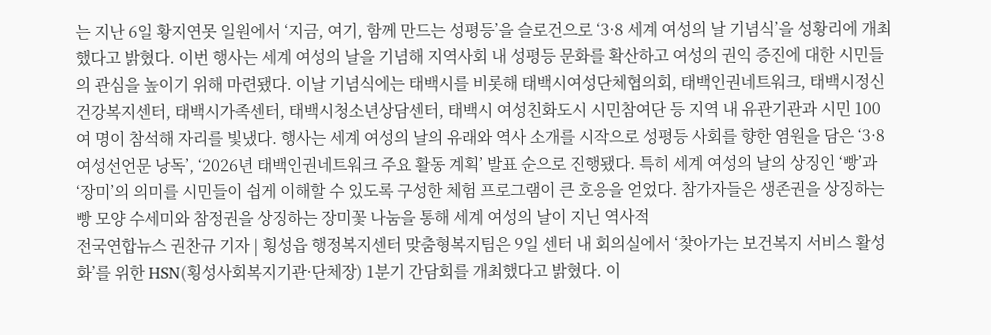는 지난 6일 황지연못 일원에서 ‘지금, 여기, 함께 만드는 성평등’을 슬로건으로 ‘3·8 세계 여성의 날 기념식’을 성황리에 개최했다고 밝혔다. 이번 행사는 세계 여성의 날을 기념해 지역사회 내 성평등 문화를 확산하고 여성의 권익 증진에 대한 시민들의 관심을 높이기 위해 마련됐다. 이날 기념식에는 태백시를 비롯해 태백시여성단체협의회, 태백인권네트워크, 태백시정신건강복지센터, 태백시가족센터, 태백시청소년상담센터, 태백시 여성친화도시 시민참여단 등 지역 내 유관기관과 시민 100여 명이 참석해 자리를 빛냈다. 행사는 세계 여성의 날의 유래와 역사 소개를 시작으로 성평등 사회를 향한 염원을 담은 ‘3·8 여성선언문 낭독’, ‘2026년 태백인권네트워크 주요 활동 계획’ 발표 순으로 진행됐다. 특히 세계 여성의 날의 상징인 ‘빵’과 ‘장미’의 의미를 시민들이 쉽게 이해할 수 있도록 구성한 체험 프로그램이 큰 호응을 얻었다. 참가자들은 생존권을 상징하는 빵 모양 수세미와 참정권을 상징하는 장미꽃 나눔을 통해 세계 여성의 날이 지닌 역사적
전국연합뉴스 권찬규 기자 | 횡성읍 행정복지센터 맞춤형복지팀은 9일 센터 내 회의실에서 ‘찾아가는 보건복지 서비스 활성화’를 위한 HSN(횡성사회복지기관·단체장) 1분기 간담회를 개최했다고 밝혔다. 이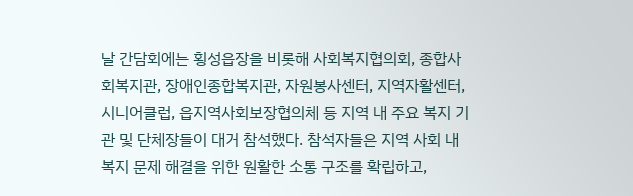날 간담회에는 횡성읍장을 비롯해 사회복지협의회, 종합사회복지관, 장애인종합복지관, 자원봉사센터, 지역자활센터, 시니어클럽, 읍지역사회보장협의체 등 지역 내 주요 복지 기관 및 단체장들이 대거 참석했다. 참석자들은 지역 사회 내 복지 문제 해결을 위한 원활한 소통 구조를 확립하고,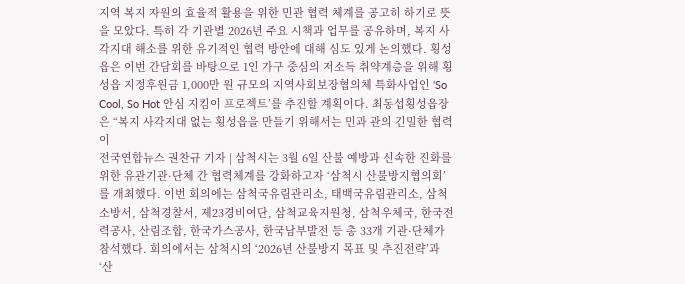지역 복지 자원의 효율적 활용을 위한 민관 협력 체계를 공고히 하기로 뜻을 모았다. 특히 각 기관별 2026년 주요 시책과 업무를 공유하며, 복지 사각지대 해소를 위한 유기적인 협력 방안에 대해 심도 있게 논의했다. 횡성읍은 이번 간담회를 바탕으로 1인 가구 중심의 저소득 취약계층을 위해 횡성읍 지정후원금 1,000만 원 규모의 지역사회보장협의체 특화사업인 ‘So Cool, So Hot 안심 지킴이 프로젝트’를 추진할 계획이다. 최동섭횡성읍장은 “복지 사각지대 없는 횡성읍을 만들기 위해서는 민과 관의 긴밀한 협력이
전국연합뉴스 권찬규 기자 | 삼척시는 3월 6일 산불 예방과 신속한 진화를 위한 유관기관·단체 간 협력체계를 강화하고자 ‘삼척시 산불방지협의회’를 개최했다. 이번 회의에는 삼척국유림관리소, 태백국유림관리소, 삼척소방서, 삼척경찰서, 제23경비여단, 삼척교육지원청, 삼척우체국, 한국전력공사, 산림조합, 한국가스공사, 한국남부발전 등 총 33개 기관·단체가 참석했다. 회의에서는 삼척시의 ‘2026년 산불방지 목표 및 추진전략’과 ‘산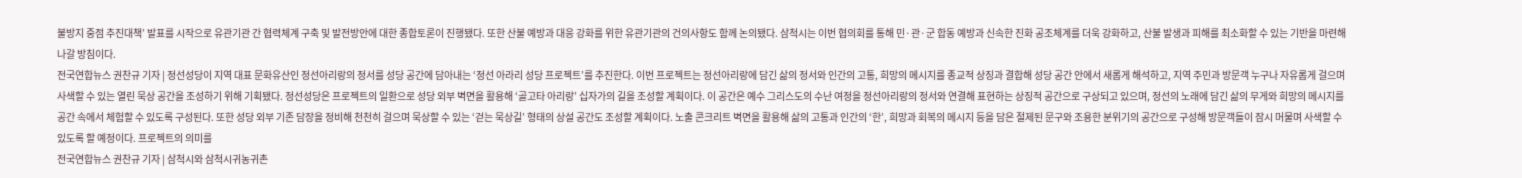불방지 중점 추진대책’ 발표를 시작으로 유관기관 간 협력체계 구축 및 발전방안에 대한 종합토론이 진행됐다. 또한 산불 예방과 대응 강화를 위한 유관기관의 건의사항도 함께 논의됐다. 삼척시는 이번 협의회를 통해 민·관·군 합동 예방과 신속한 진화 공조체계를 더욱 강화하고, 산불 발생과 피해를 최소화할 수 있는 기반을 마련해 나갈 방침이다.
전국연합뉴스 권찬규 기자 | 정선성당이 지역 대표 문화유산인 정선아리랑의 정서를 성당 공간에 담아내는 ‘정선 아라리 성당 프로젝트’를 추진한다. 이번 프로젝트는 정선아리랑에 담긴 삶의 정서와 인간의 고통, 희망의 메시지를 종교적 상징과 결합해 성당 공간 안에서 새롭게 해석하고, 지역 주민과 방문객 누구나 자유롭게 걸으며 사색할 수 있는 열린 묵상 공간을 조성하기 위해 기획됐다. 정선성당은 프로젝트의 일환으로 성당 외부 벽면을 활용해 ‘골고타 아리랑’ 십자가의 길을 조성할 계획이다. 이 공간은 예수 그리스도의 수난 여정을 정선아리랑의 정서와 연결해 표현하는 상징적 공간으로 구상되고 있으며, 정선의 노래에 담긴 삶의 무게와 희망의 메시지를 공간 속에서 체험할 수 있도록 구성된다. 또한 성당 외부 기존 담장을 정비해 천천히 걸으며 묵상할 수 있는 ‘걷는 묵상길’ 형태의 상설 공간도 조성할 계획이다. 노출 콘크리트 벽면을 활용해 삶의 고통과 인간의 ‘한’, 희망과 회복의 메시지 등을 담은 절제된 문구와 조용한 분위기의 공간으로 구성해 방문객들이 잠시 머물며 사색할 수 있도록 할 예정이다. 프로젝트의 의미를
전국연합뉴스 권찬규 기자 | 삼척시와 삼척시귀농귀촌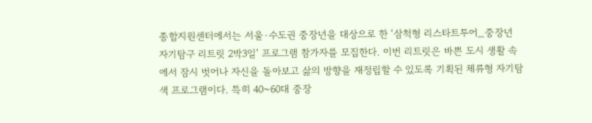종합지원센터에서는 서울·수도권 중장년을 대상으로 한 ‘삼척형 리스타트투어_중장년 자기탐구 리트릿 2박3일’ 프로그램 참가자를 모집한다. 이번 리트릿은 바쁜 도시 생활 속에서 잠시 벗어나 자신을 돌아보고 삶의 방향을 재정립할 수 있도록 기획된 체류형 자기탐색 프로그램이다. 특히 40~60대 중장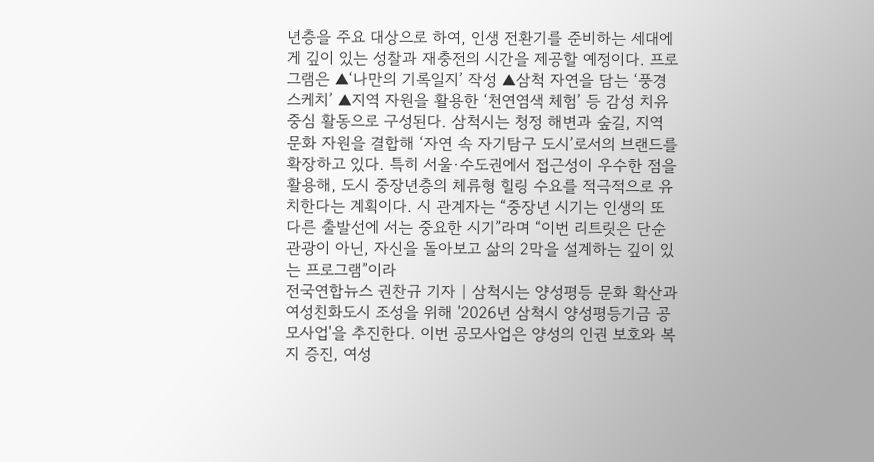년층을 주요 대상으로 하여, 인생 전환기를 준비하는 세대에게 깊이 있는 성찰과 재충전의 시간을 제공할 예정이다. 프로그램은 ▲‘나만의 기록일지’ 작성 ▲삼척 자연을 담는 ‘풍경 스케치’ ▲지역 자원을 활용한 ‘천연염색 체험’ 등 감성 치유 중심 활동으로 구성된다. 삼척시는 청정 해변과 숲길, 지역 문화 자원을 결합해 ‘자연 속 자기탐구 도시’로서의 브랜드를 확장하고 있다. 특히 서울·수도권에서 접근성이 우수한 점을 활용해, 도시 중장년층의 체류형 힐링 수요를 적극적으로 유치한다는 계획이다. 시 관계자는 “중장년 시기는 인생의 또 다른 출발선에 서는 중요한 시기”라며 “이번 리트릿은 단순 관광이 아닌, 자신을 돌아보고 삶의 2막을 설계하는 깊이 있는 프로그램”이라
전국연합뉴스 권찬규 기자 | 삼척시는 양성평등 문화 확산과 여성친화도시 조성을 위해 '2026년 삼척시 양성평등기금 공모사업'을 추진한다. 이번 공모사업은 양성의 인권 보호와 복지 증진, 여성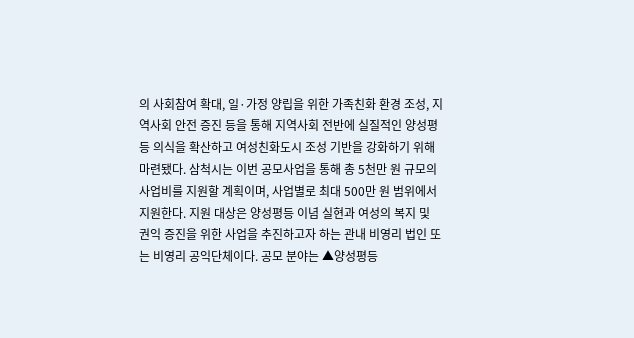의 사회참여 확대, 일·가정 양립을 위한 가족친화 환경 조성, 지역사회 안전 증진 등을 통해 지역사회 전반에 실질적인 양성평등 의식을 확산하고 여성친화도시 조성 기반을 강화하기 위해 마련됐다. 삼척시는 이번 공모사업을 통해 총 5천만 원 규모의 사업비를 지원할 계획이며, 사업별로 최대 500만 원 범위에서 지원한다. 지원 대상은 양성평등 이념 실현과 여성의 복지 및 권익 증진을 위한 사업을 추진하고자 하는 관내 비영리 법인 또는 비영리 공익단체이다. 공모 분야는 ▲양성평등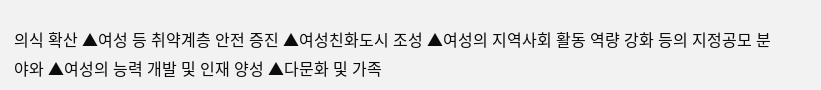의식 확산 ▲여성 등 취약계층 안전 증진 ▲여성친화도시 조성 ▲여성의 지역사회 활동 역량 강화 등의 지정공모 분야와 ▲여성의 능력 개발 및 인재 양성 ▲다문화 및 가족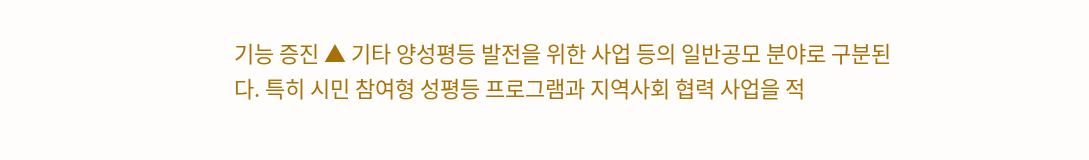기능 증진 ▲ 기타 양성평등 발전을 위한 사업 등의 일반공모 분야로 구분된다. 특히 시민 참여형 성평등 프로그램과 지역사회 협력 사업을 적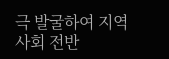극 발굴하여 지역사회 전반